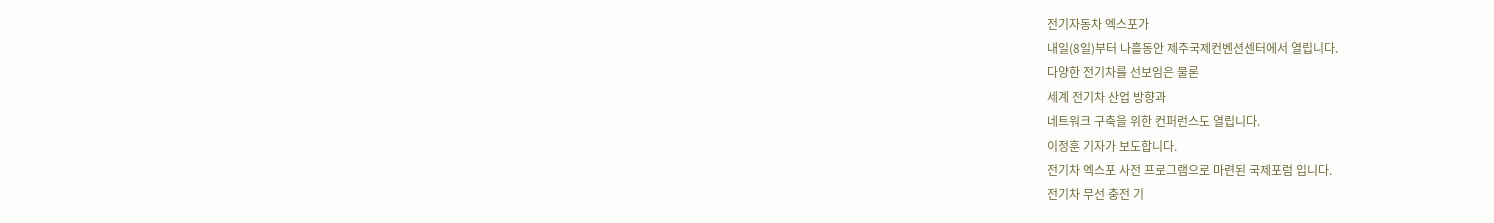전기자동차 엑스포가
내일(8일)부터 나흘동안 제주국제컨벤션센터에서 열립니다.
다양한 전기차를 선보임은 물론
세계 전기차 산업 방향과
네트워크 구축을 위한 컨퍼런스도 열립니다.
이정훈 기자가 보도합니다.
전기차 엑스포 사전 프로그램으로 마련된 국제포럼 입니다.
전기차 무선 충전 기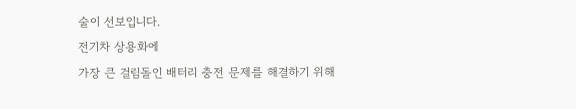술이 선보입니다.
전기차 상용화에
가장 큰 걸림돌인 배터리 충전 문제를 해결하기 위해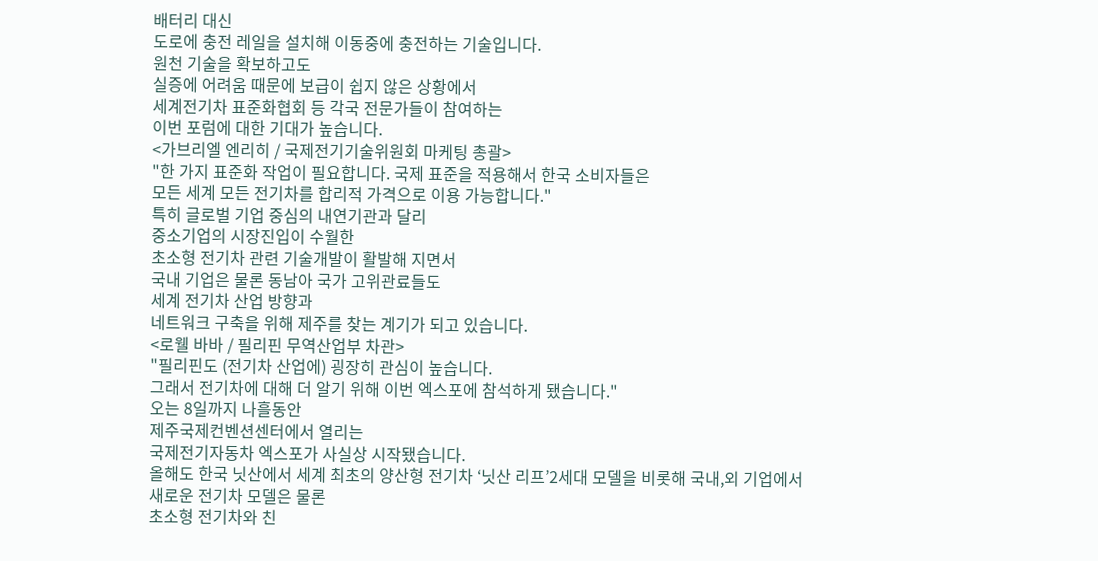배터리 대신
도로에 충전 레일을 설치해 이동중에 충전하는 기술입니다.
원천 기술을 확보하고도
실증에 어려움 때문에 보급이 쉽지 않은 상황에서
세계전기차 표준화협회 등 각국 전문가들이 참여하는
이번 포럼에 대한 기대가 높습니다.
<가브리엘 엔리히 / 국제전기기술위원회 마케팅 총괄>
"한 가지 표준화 작업이 필요합니다. 국제 표준을 적용해서 한국 소비자들은
모든 세계 모든 전기차를 합리적 가격으로 이용 가능합니다."
특히 글로벌 기업 중심의 내연기관과 달리
중소기업의 시장진입이 수월한
초소형 전기차 관련 기술개발이 활발해 지면서
국내 기업은 물론 동남아 국가 고위관료들도
세계 전기차 산업 방향과
네트워크 구축을 위해 제주를 찾는 계기가 되고 있습니다.
<로웰 바바 / 필리핀 무역산업부 차관>
"필리핀도 (전기차 산업에) 굉장히 관심이 높습니다.
그래서 전기차에 대해 더 알기 위해 이번 엑스포에 참석하게 됐습니다."
오는 8일까지 나흘동안
제주국제컨벤션센터에서 열리는
국제전기자동차 엑스포가 사실상 시작됐습니다.
올해도 한국 닛산에서 세계 최초의 양산형 전기차 ‘닛산 리프’2세대 모델을 비롯해 국내,외 기업에서
새로운 전기차 모델은 물론
초소형 전기차와 친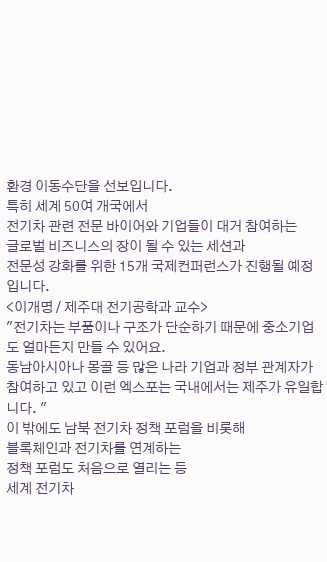환경 이동수단을 선보입니다.
특히 세계 50여 개국에서
전기차 관련 전문 바이어와 기업들이 대거 참여하는
글로벌 비즈니스의 장이 될 수 있는 세션과
전문성 강화를 위한 15개 국제컨퍼런스가 진행될 예정입니다.
<이개명 / 제주대 전기공학과 교수>
"전기차는 부품이나 구조가 단순하기 때문에 중소기업도 얼마든지 만들 수 있어요.
동남아시아나 몽골 등 많은 나라 기업과 정부 관계자가 참여하고 있고 이런 엑스포는 국내에서는 제주가 유일합니다. "
이 밖에도 남북 전기차 정책 포럼을 비롯해
블록체인과 전기차를 연계하는
정책 포럼도 처음으로 열리는 등
세계 전기차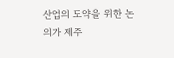산업의 도약을 위한 논의가 제주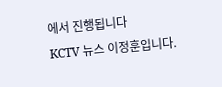에서 진행됩니다
KCTV 뉴스 이정훈입니다.